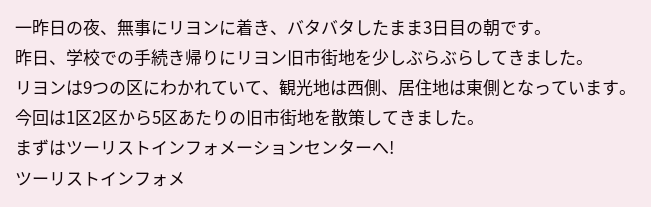一昨日の夜、無事にリヨンに着き、バタバタしたまま3日目の朝です。
昨日、学校での手続き帰りにリヨン旧市街地を少しぶらぶらしてきました。
リヨンは9つの区にわかれていて、観光地は西側、居住地は東側となっています。
今回は1区2区から5区あたりの旧市街地を散策してきました。
まずはツーリストインフォメーションセンターへ!
ツーリストインフォメ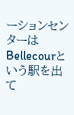ーションセンターはBellecourという駅を出て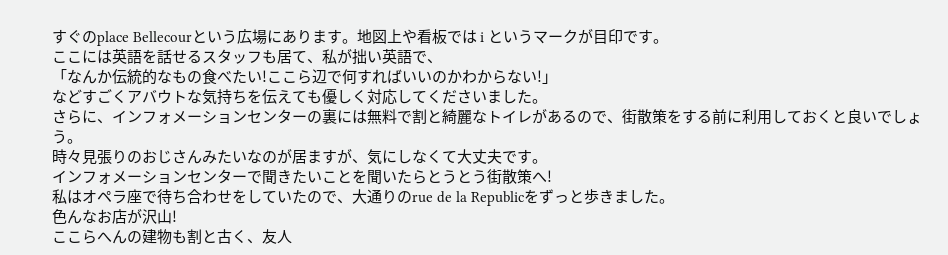すぐのplace Bellecourという広場にあります。地図上や看板では i というマークが目印です。
ここには英語を話せるスタッフも居て、私が拙い英語で、
「なんか伝統的なもの食べたい!ここら辺で何すればいいのかわからない!」
などすごくアバウトな気持ちを伝えても優しく対応してくださいました。
さらに、インフォメーションセンターの裏には無料で割と綺麗なトイレがあるので、街散策をする前に利用しておくと良いでしょう。
時々見張りのおじさんみたいなのが居ますが、気にしなくて大丈夫です。
インフォメーションセンターで聞きたいことを聞いたらとうとう街散策へ!
私はオペラ座で待ち合わせをしていたので、大通りのrue de la Republicをずっと歩きました。
色んなお店が沢山!
ここらへんの建物も割と古く、友人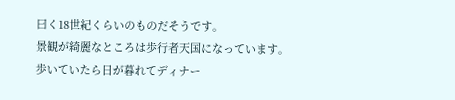曰く18世紀くらいのものだそうです。
景観が綺麗なところは歩行者天国になっています。
歩いていたら日が暮れてディナー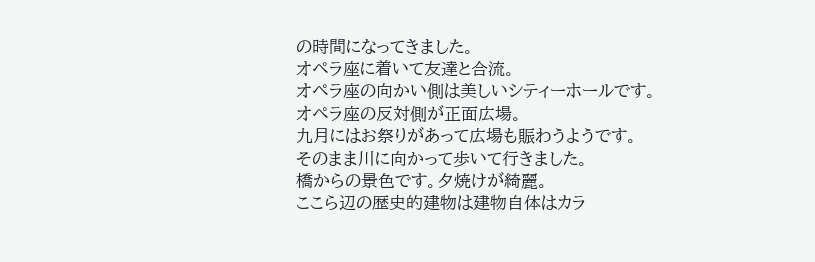の時間になってきました。
オペラ座に着いて友達と合流。
オペラ座の向かい側は美しいシティーホールです。
オペラ座の反対側が正面広場。
九月にはお祭りがあって広場も賑わうようです。
そのまま川に向かって歩いて行きました。
橋からの景色です。夕焼けが綺麗。
ここら辺の歴史的建物は建物自体はカラ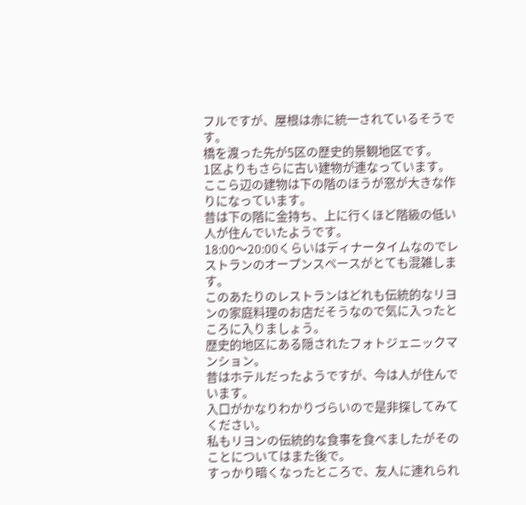フルですが、屋根は赤に統一されているそうです。
橋を渡った先が5区の歴史的景観地区です。
1区よりもさらに古い建物が連なっています。
ここら辺の建物は下の階のほうが窓が大きな作りになっています。
昔は下の階に金持ち、上に行くほど階級の低い人が住んでいたようです。
18:00〜20:00くらいはディナータイムなのでレストランのオープンスペースがとても混雑します。
このあたりのレストランはどれも伝統的なリヨンの家庭料理のお店だそうなので気に入ったところに入りましょう。
歴史的地区にある隠されたフォトジェニックマンション。
昔はホテルだったようですが、今は人が住んでいます。
入口がかなりわかりづらいので是非探してみてください。
私もリヨンの伝統的な食事を食べましたがそのことについてはまた後で。
すっかり暗くなったところで、友人に連れられ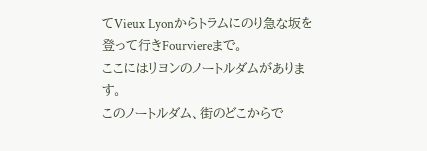てVieux Lyonからトラムにのり急な坂を登って行きFourviereまで。
ここにはリヨンのノートルダムがあります。
このノートルダム、街のどこからで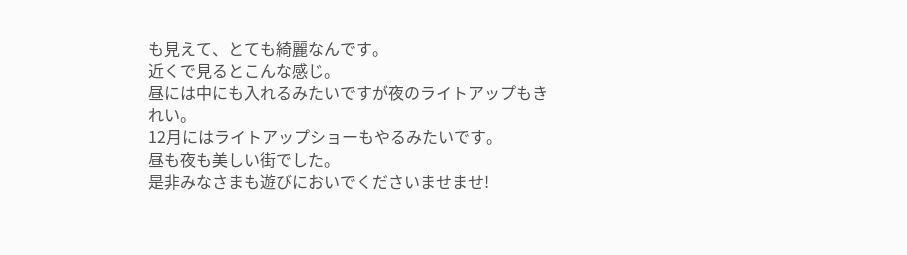も見えて、とても綺麗なんです。
近くで見るとこんな感じ。
昼には中にも入れるみたいですが夜のライトアップもきれい。
12月にはライトアップショーもやるみたいです。
昼も夜も美しい街でした。
是非みなさまも遊びにおいでくださいませませ!